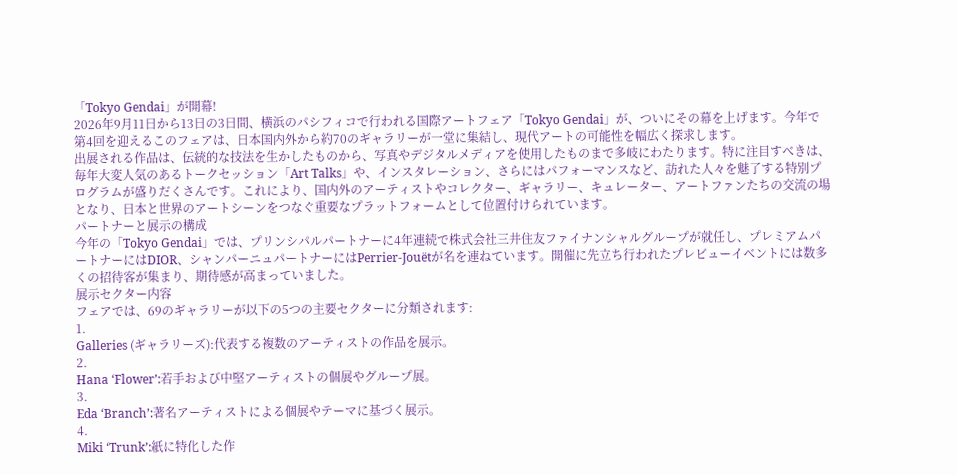「Tokyo Gendai」が開幕!
2026年9月11日から13日の3日間、横浜のパシフィコで行われる国際アートフェア「Tokyo Gendai」が、ついにその幕を上げます。今年で第4回を迎えるこのフェアは、日本国内外から約70のギャラリーが一堂に集結し、現代アートの可能性を幅広く探求します。
出展される作品は、伝統的な技法を生かしたものから、写真やデジタルメディアを使用したものまで多岐にわたります。特に注目すべきは、毎年大変人気のあるトークセッション「Art Talks」や、インスタレーション、さらにはパフォーマンスなど、訪れた人々を魅了する特別プログラムが盛りだくさんです。これにより、国内外のアーティストやコレクター、ギャラリー、キュレーター、アートファンたちの交流の場となり、日本と世界のアートシーンをつなぐ重要なプラットフォームとして位置付けられています。
パートナーと展示の構成
今年の「Tokyo Gendai」では、プリンシパルパートナーに4年連続で株式会社三井住友ファイナンシャルグループが就任し、プレミアムパートナーにはDIOR、シャンパーニュパートナーにはPerrier-Jouëtが名を連ねています。開催に先立ち行われたプレビューイベントには数多くの招待客が集まり、期待感が高まっていました。
展示セクター内容
フェアでは、69のギャラリーが以下の5つの主要セクターに分類されます:
1.
Galleries (ギャラリーズ):代表する複数のアーティストの作品を展示。
2.
Hana ‘Flower’:若手および中堅アーティストの個展やグループ展。
3.
Eda ‘Branch’:著名アーティストによる個展やテーマに基づく展示。
4.
Miki ‘Trunk’:紙に特化した作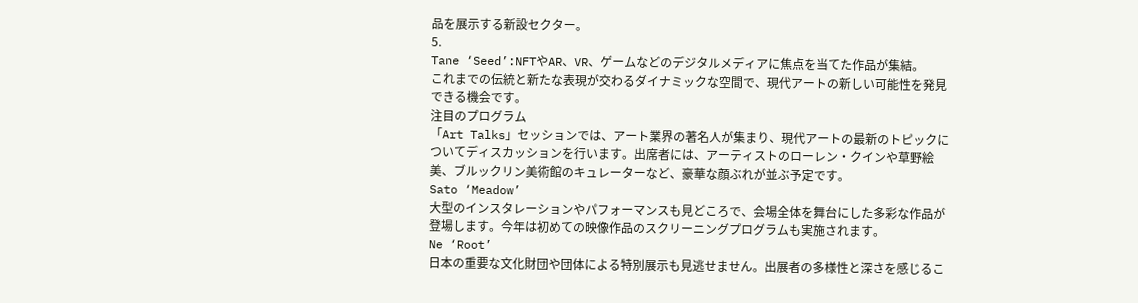品を展示する新設セクター。
5.
Tane ‘Seed’:NFTやAR、VR、ゲームなどのデジタルメディアに焦点を当てた作品が集結。
これまでの伝統と新たな表現が交わるダイナミックな空間で、現代アートの新しい可能性を発見できる機会です。
注目のプログラム
「Art Talks」セッションでは、アート業界の著名人が集まり、現代アートの最新のトピックについてディスカッションを行います。出席者には、アーティストのローレン・クインや草野絵美、ブルックリン美術館のキュレーターなど、豪華な顔ぶれが並ぶ予定です。
Sato ‘Meadow’
大型のインスタレーションやパフォーマンスも見どころで、会場全体を舞台にした多彩な作品が登場します。今年は初めての映像作品のスクリーニングプログラムも実施されます。
Ne ‘Root’
日本の重要な文化財団や団体による特別展示も見逃せません。出展者の多様性と深さを感じるこ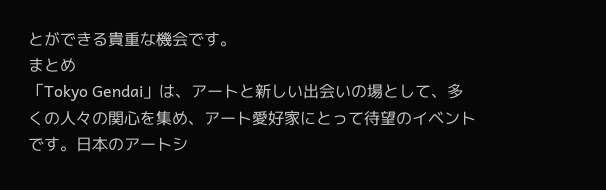とができる貴重な機会です。
まとめ
「Tokyo Gendai」は、アートと新しい出会いの場として、多くの人々の関心を集め、アート愛好家にとって待望のイベントです。日本のアートシ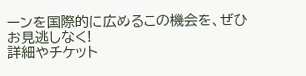ーンを国際的に広めるこの機会を、ぜひお見逃しなく!
詳細やチケット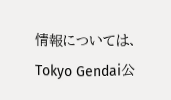情報については、
Tokyo Gendai公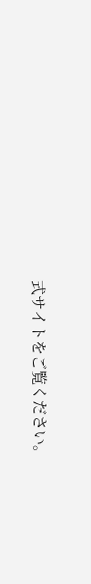式サイトをご覧ください。